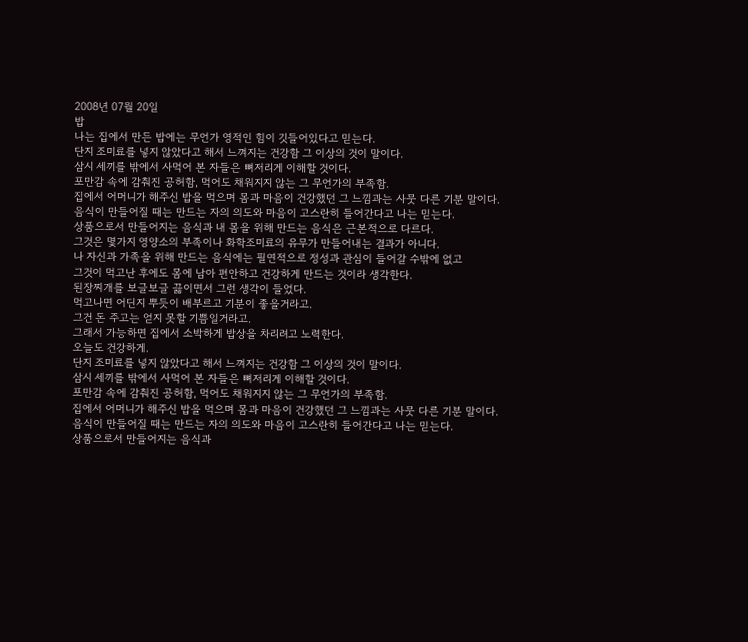2008년 07월 20일
밥
나는 집에서 만든 밥에는 무언가 영적인 힘이 깃들어있다고 믿는다.
단지 조미료를 넣지 않았다고 해서 느껴지는 건강함 그 이상의 것이 말이다.
삼시 세끼를 밖에서 사먹어 본 자들은 뼈저리게 이해할 것이다.
포만감 속에 감춰진 공허함, 먹어도 채워지지 않는 그 무언가의 부족함.
집에서 어머니가 해주신 밥을 먹으며 몸과 마음이 건강했던 그 느낌과는 사뭇 다른 기분 말이다.
음식이 만들어질 때는 만드는 자의 의도와 마음이 고스란히 들어간다고 나는 믿는다.
상품으로서 만들어지는 음식과 내 몸을 위해 만드는 음식은 근본적으로 다르다.
그것은 몇가지 영양소의 부족이나 화학조미료의 유무가 만들어내는 결과가 아니다.
나 자신과 가족을 위해 만드는 음식에는 필연적으로 정성과 관심이 들어갈 수밖에 없고
그것이 먹고난 후에도 몸에 남아 편안하고 건강하게 만드는 것이라 생각한다.
된장찌개를 보글보글 끓이면서 그런 생각이 들었다.
먹고나면 어딘지 뿌듯이 배부르고 기분이 좋을거라고.
그건 돈 주고는 얻지 못할 기쁨일거라고.
그래서 가능하면 집에서 소박하게 밥상을 차리려고 노력한다.
오늘도 건강하게.
단지 조미료를 넣지 않았다고 해서 느껴지는 건강함 그 이상의 것이 말이다.
삼시 세끼를 밖에서 사먹어 본 자들은 뼈저리게 이해할 것이다.
포만감 속에 감춰진 공허함, 먹어도 채워지지 않는 그 무언가의 부족함.
집에서 어머니가 해주신 밥을 먹으며 몸과 마음이 건강했던 그 느낌과는 사뭇 다른 기분 말이다.
음식이 만들어질 때는 만드는 자의 의도와 마음이 고스란히 들어간다고 나는 믿는다.
상품으로서 만들어지는 음식과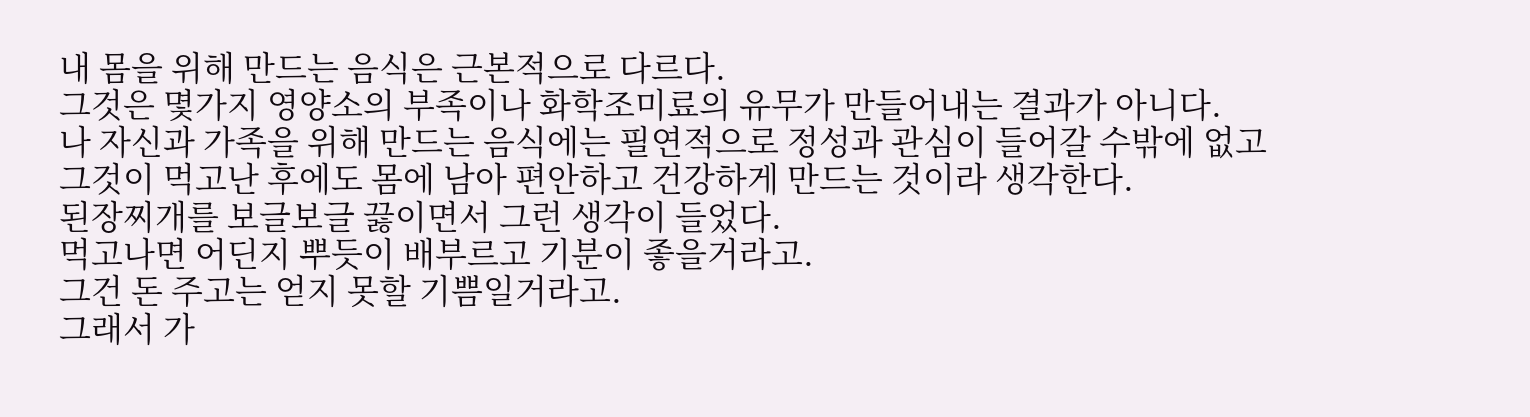내 몸을 위해 만드는 음식은 근본적으로 다르다.
그것은 몇가지 영양소의 부족이나 화학조미료의 유무가 만들어내는 결과가 아니다.
나 자신과 가족을 위해 만드는 음식에는 필연적으로 정성과 관심이 들어갈 수밖에 없고
그것이 먹고난 후에도 몸에 남아 편안하고 건강하게 만드는 것이라 생각한다.
된장찌개를 보글보글 끓이면서 그런 생각이 들었다.
먹고나면 어딘지 뿌듯이 배부르고 기분이 좋을거라고.
그건 돈 주고는 얻지 못할 기쁨일거라고.
그래서 가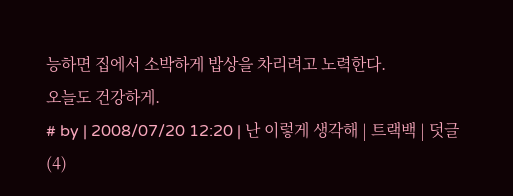능하면 집에서 소박하게 밥상을 차리려고 노력한다.
오늘도 건강하게.
# by | 2008/07/20 12:20 | 난 이렇게 생각해 | 트랙백 | 덧글(4)